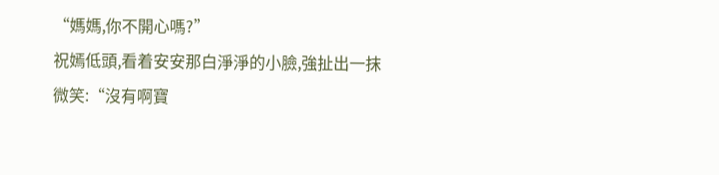“媽媽,你不開心嗎?”
祝嫣低頭,看着安安那白淨淨的小臉,強扯出一抹微笑:“沒有啊寶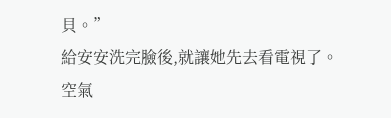貝。”
給安安洗完臉後,就讓她先去看電視了。
空氣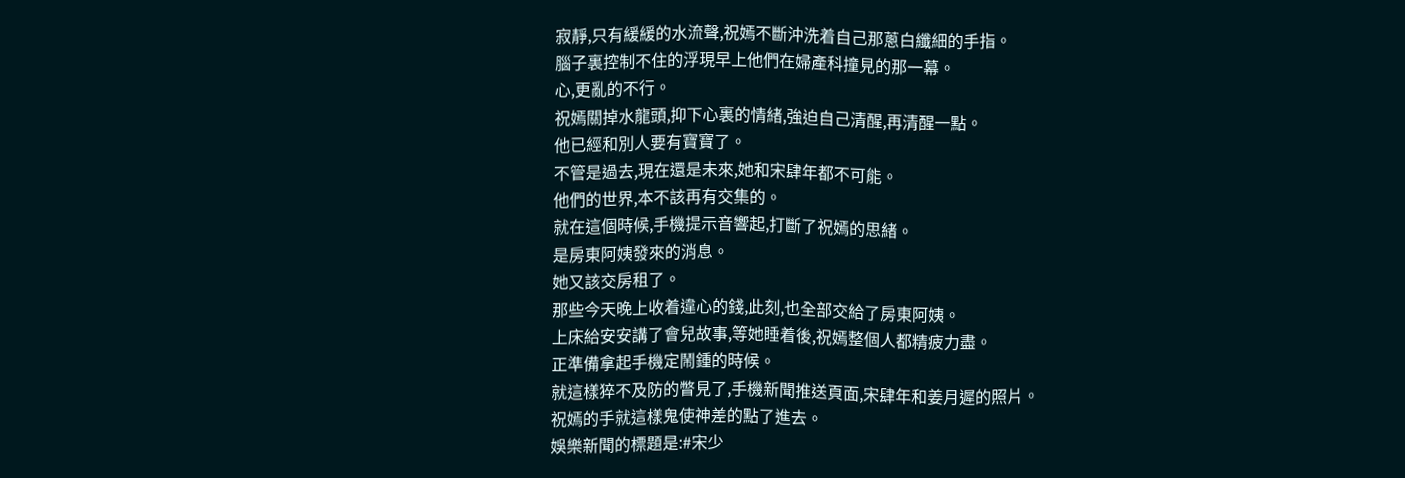寂靜,只有緩緩的水流聲,祝嫣不斷沖洗着自己那蔥白纖細的手指。
腦子裏控制不住的浮現早上他們在婦產科撞見的那一幕。
心,更亂的不行。
祝嫣關掉水龍頭,抑下心裏的情緒,強迫自己清醒,再清醒一點。
他已經和別人要有寶寶了。
不管是過去,現在還是未來,她和宋肆年都不可能。
他們的世界,本不該再有交集的。
就在這個時候,手機提示音響起,打斷了祝嫣的思緒。
是房東阿姨發來的消息。
她又該交房租了。
那些今天晚上收着違心的錢,此刻,也全部交給了房東阿姨。
上床給安安講了會兒故事,等她睡着後,祝嫣整個人都精疲力盡。
正準備拿起手機定鬧鍾的時候。
就這樣猝不及防的瞥見了,手機新聞推送頁面,宋肆年和姜月遲的照片。
祝嫣的手就這樣鬼使神差的點了進去。
娛樂新聞的標題是:#宋少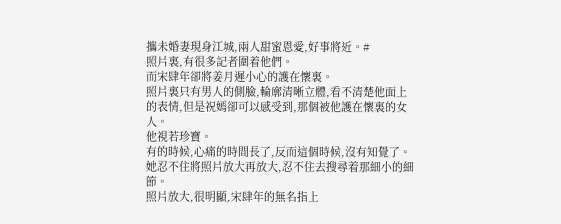攜未婚妻現身江城,兩人甜蜜恩愛,好事將近。#
照片裏,有很多記者圍着他們。
而宋肆年卻將姜月遲小心的護在懷裏。
照片裏只有男人的側臉,輪廓清晰立體,看不清楚他面上的表情,但是祝嫣卻可以感受到,那個被他護在懷裏的女人。
他視若珍寶。
有的時候,心痛的時間長了,反而這個時候,沒有知覺了。
她忍不住將照片放大再放大,忍不住去搜尋着那細小的細節。
照片放大,很明顯,宋肆年的無名指上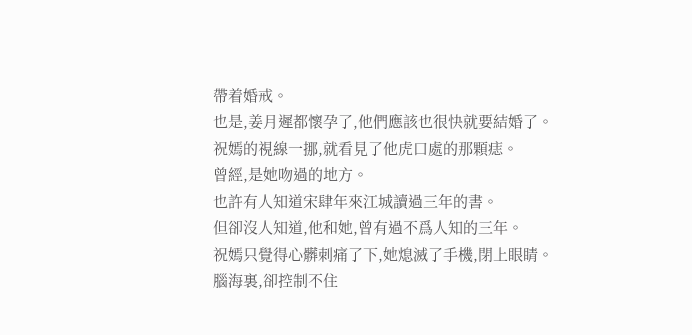帶着婚戒。
也是,姜月遲都懷孕了,他們應該也很快就要結婚了。
祝嫣的視線一挪,就看見了他虎口處的那顆痣。
曾經,是她吻過的地方。
也許有人知道宋肆年來江城讀過三年的書。
但卻沒人知道,他和她,曾有過不爲人知的三年。
祝嫣只覺得心髒刺痛了下,她熄滅了手機,閉上眼睛。
腦海裏,卻控制不住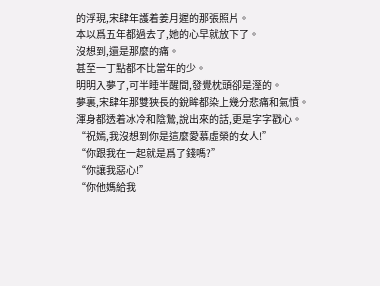的浮現,宋肆年護着姜月遲的那張照片。
本以爲五年都過去了,她的心早就放下了。
沒想到,還是那麼的痛。
甚至一丁點都不比當年的少。
明明入夢了,可半睡半醒間,發覺枕頭卻是溼的。
夢裏,宋肆年那雙狹長的銳眸都染上幾分悲痛和氣憤。
渾身都透着冰冷和陰鷙,說出來的話,更是字字戳心。
“祝嫣,我沒想到你是這麼愛慕虛榮的女人!”
“你跟我在一起就是爲了錢嗎?”
“你讓我惡心!”
“你他媽給我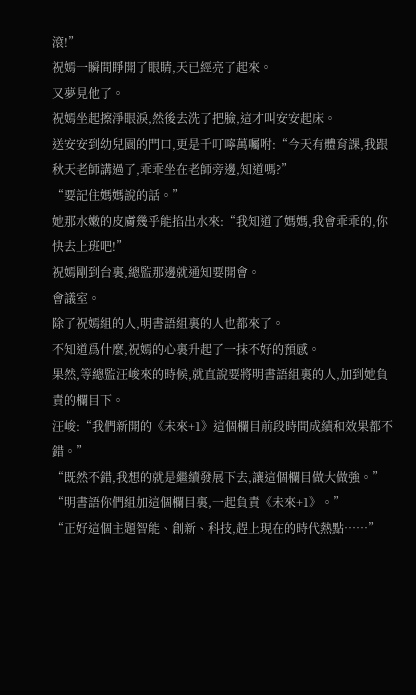滾!”
祝嫣一瞬間睜開了眼睛,天已經亮了起來。
又夢見他了。
祝嫣坐起擦淨眼淚,然後去洗了把臉,這才叫安安起床。
送安安到幼兒園的門口,更是千叮嚀萬囑咐:“今天有體育課,我跟秋天老師講過了,乖乖坐在老師旁邊,知道嗎?”
“要記住媽媽說的話。”
她那水嫩的皮膚幾乎能掐出水來:“我知道了媽媽,我會乖乖的,你快去上班吧!”
祝嫣剛到台裏,總監那邊就通知要開會。
會議室。
除了祝嫣組的人,明書語組裏的人也都來了。
不知道爲什麼,祝嫣的心裏升起了一抹不好的預感。
果然,等總監汪峻來的時候,就直說要將明書語組裏的人,加到她負責的欄目下。
汪峻:“我們新開的《未來+1》這個欄目前段時間成績和效果都不錯。”
“既然不錯,我想的就是繼續發展下去,讓這個欄目做大做強。”
“明書語你們組加這個欄目裏,一起負責《未來+1》。”
“正好這個主題智能、創新、科技,趕上現在的時代熱點……”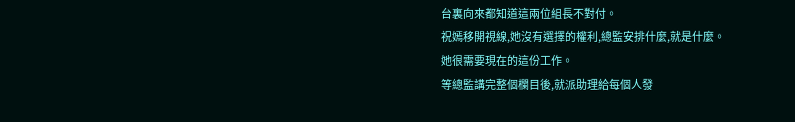台裏向來都知道這兩位組長不對付。
祝嫣移開視線,她沒有選擇的權利,總監安排什麼,就是什麼。
她很需要現在的這份工作。
等總監講完整個欄目後,就派助理給每個人發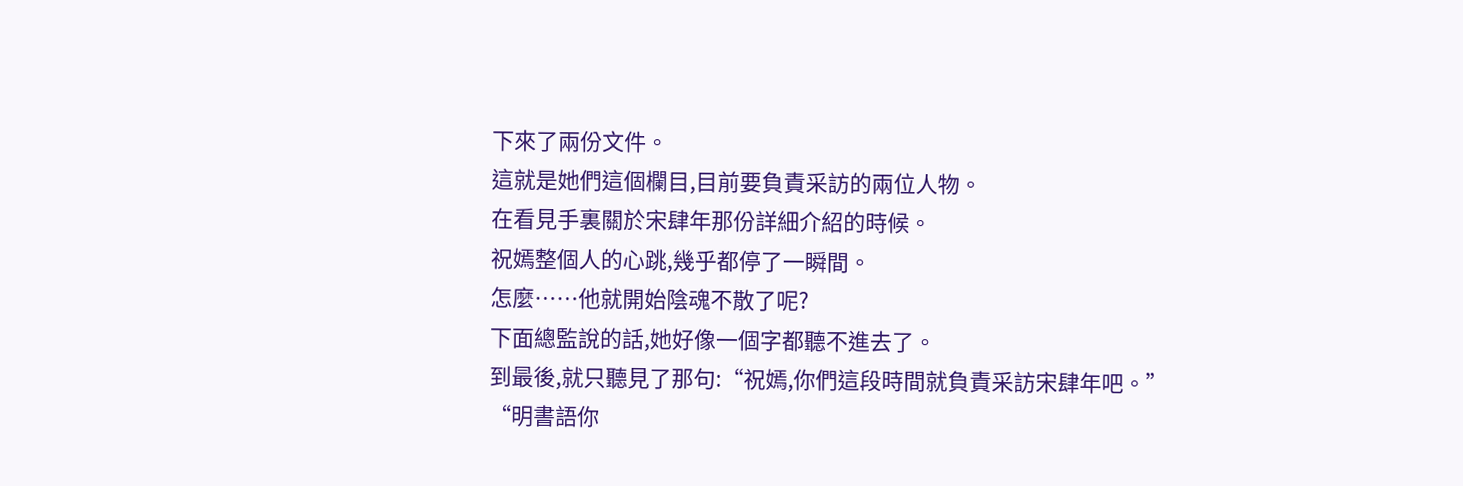下來了兩份文件。
這就是她們這個欄目,目前要負責采訪的兩位人物。
在看見手裏關於宋肆年那份詳細介紹的時候。
祝嫣整個人的心跳,幾乎都停了一瞬間。
怎麼……他就開始陰魂不散了呢?
下面總監說的話,她好像一個字都聽不進去了。
到最後,就只聽見了那句:“祝嫣,你們這段時間就負責采訪宋肆年吧。”
“明書語你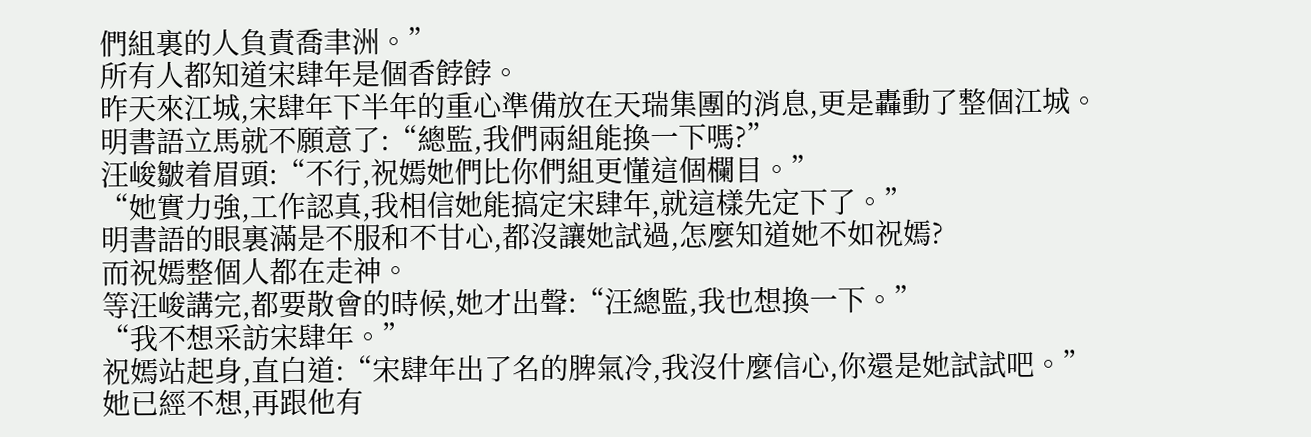們組裏的人負責喬聿洲。”
所有人都知道宋肆年是個香餑餑。
昨天來江城,宋肆年下半年的重心準備放在天瑞集團的消息,更是轟動了整個江城。
明書語立馬就不願意了:“總監,我們兩組能換一下嗎?”
汪峻皺着眉頭:“不行,祝嫣她們比你們組更懂這個欄目。”
“她實力強,工作認真,我相信她能搞定宋肆年,就這樣先定下了。”
明書語的眼裏滿是不服和不甘心,都沒讓她試過,怎麼知道她不如祝嫣?
而祝嫣整個人都在走神。
等汪峻講完,都要散會的時候,她才出聲:“汪總監,我也想換一下。”
“我不想采訪宋肆年。”
祝嫣站起身,直白道:“宋肆年出了名的脾氣冷,我沒什麼信心,你還是她試試吧。”
她已經不想,再跟他有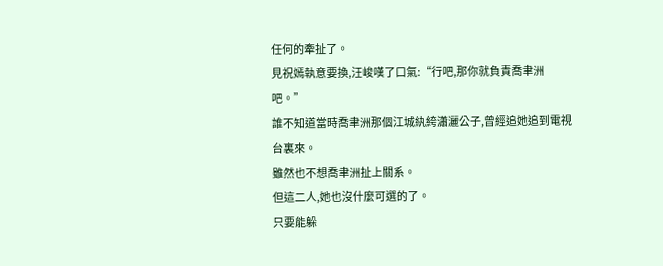任何的牽扯了。
見祝嫣執意要換,汪峻嘆了口氣:“行吧,那你就負責喬聿洲吧。”
誰不知道當時喬聿洲那個江城紈絝瀟灑公子,曾經追她追到電視台裏來。
雖然也不想喬聿洲扯上關系。
但這二人,她也沒什麼可選的了。
只要能躲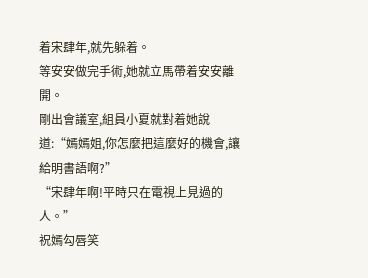着宋肆年,就先躲着。
等安安做完手術,她就立馬帶着安安離開。
剛出會議室,組員小夏就對着她說道:“嫣嫣姐,你怎麼把這麼好的機會,讓給明書語啊?”
“宋肆年啊!平時只在電視上見過的人。”
祝嫣勾唇笑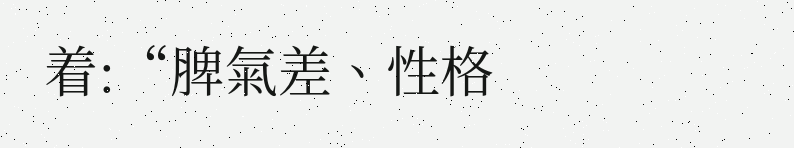着:“脾氣差、性格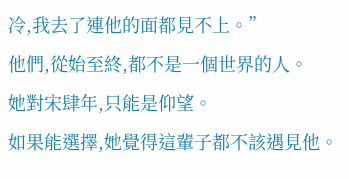冷,我去了連他的面都見不上。”
他們,從始至終,都不是一個世界的人。
她對宋肆年,只能是仰望。
如果能選擇,她覺得這輩子都不該遇見他。